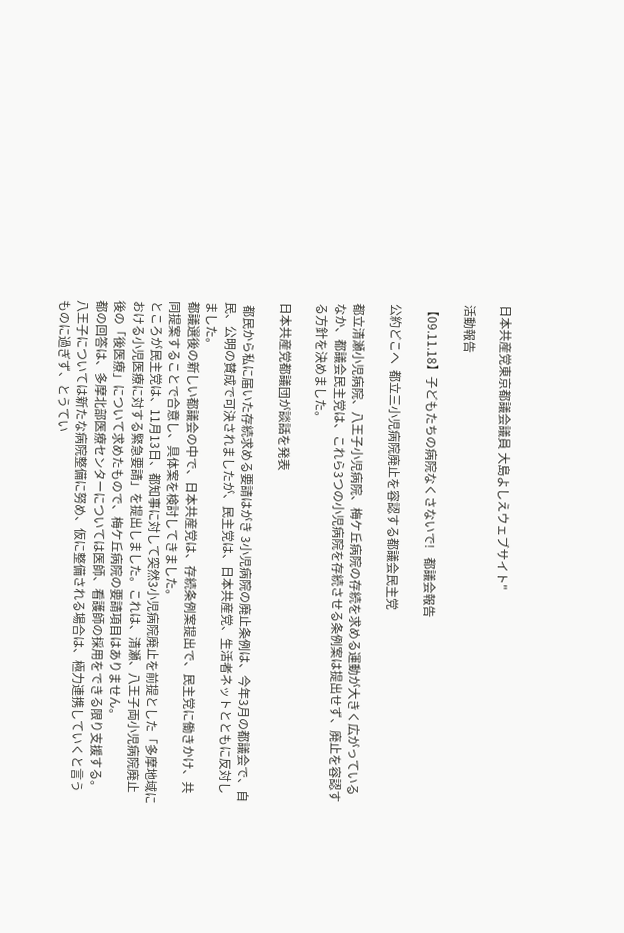日本共産党東京都議会議員 大島よしえウェブサイト"

活動報告

【09.11.18】子どもたちの病院なくさないで!   都議会報告

公約どこへ  都立三小児病院廃止を容認する都議会民主党

都立清瀬小児病院、八王子小児病院、梅ケ丘病院の存続を求める運動が大きく広がっているなか、都議会民主党は、これら3つの小児病院を存続させる条例案は提出せず、廃止を容認する方針を決めました。

日本共産党都議団が談話を発表

 都民から私に届いた存続求める要請はがき 3小児病院の廃止条例は、今年3月の都議会で、自民、公明の賛成で可決されましたが、民主党は、日本共産党、生活者ネットとともに反対しました。
都議選後の新しい都議会の中で、日本共産党は、存続条例案提出で、民主党に働きかけ、共同提案することで合意し、具体案を検討してきました。
ところが民主党は、11月13日、都知事に対して突然3小児病院廃止を前提とした「多摩地域における小児医療に対する緊急要請」を提出しました。これは、清瀬、八王子両小児病院廃止後の「後医療」について求めたもので、梅ケ丘病院の要請項目はありません。
都の回答は、多摩北部医療センターについては医師、看護師の採用をできる限り支援する。八王子については新たな病院整備に努め、仮に整備される場合は、極力連携していくと言うものに過ぎず、とうてい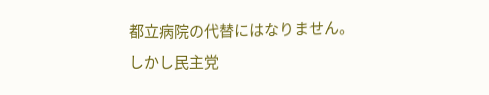都立病院の代替にはなりません。
しかし民主党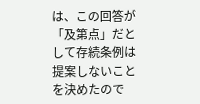は、この回答が「及第点」だとして存続条例は提案しないことを決めたので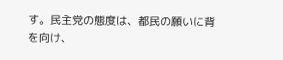す。民主党の態度は、都民の願いに背を向け、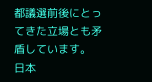都議選前後にとってきた立場とも矛盾しています。
日本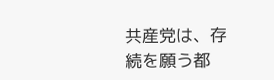共産党は、存続を願う都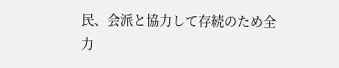民、会派と協力して存続のため全力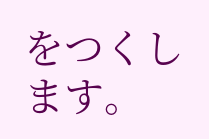をつくします。